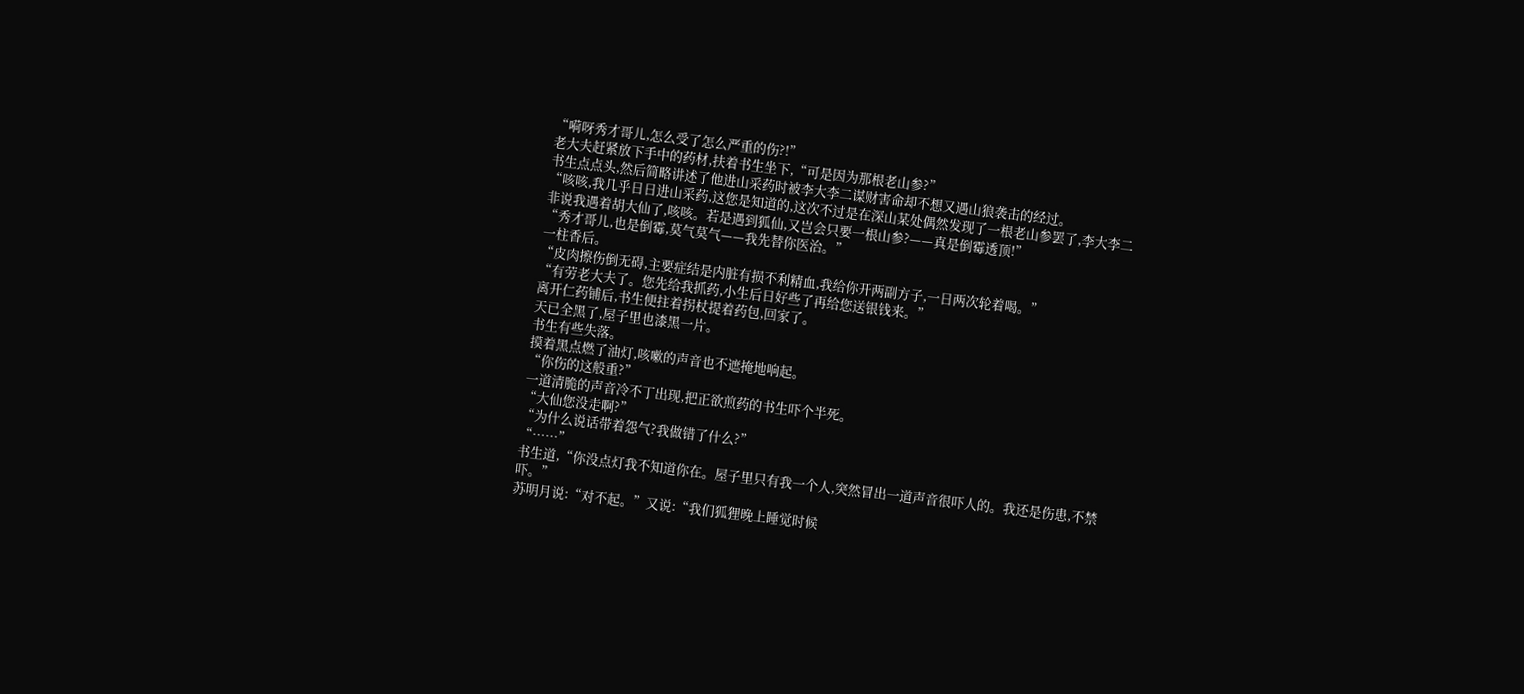“嗬呀秀才哥儿,怎么受了怎么严重的伤?!”
老大夫赶紧放下手中的药材,扶着书生坐下,“可是因为那根老山参?”
书生点点头,然后简略讲述了他进山采药时被李大李二谋财害命却不想又遇山狼袭击的经过。
“咳咳,我几乎日日进山采药,这您是知道的,这次不过是在深山某处偶然发现了一根老山参罢了,李大李二非说我遇着胡大仙了,咳咳。若是遇到狐仙,又岂会只要一根山参?——真是倒霉透顶!”
“秀才哥儿,也是倒霉,莫气莫气——我先替你医治。”
一柱香后。
“皮肉擦伤倒无碍,主要症结是内脏有损不利精血,我给你开两副方子,一日两次轮着喝。”
“有劳老大夫了。您先给我抓药,小生后日好些了再给您送银钱来。”
离开仁药铺后,书生便拄着拐杖提着药包,回家了。
天已全黑了,屋子里也漆黑一片。
书生有些失落。
摸着黑点燃了油灯,咳嗽的声音也不遮掩地响起。
“你伤的这般重?”
一道清脆的声音冷不丁出现,把正欲煎药的书生吓个半死。
“大仙您没走啊?”
“为什么说话带着怨气?我做错了什么?”
“……”
书生道,“你没点灯我不知道你在。屋子里只有我一个人,突然冒出一道声音很吓人的。我还是伤患,不禁吓。”
苏明月说:“对不起。”又说:“我们狐狸晚上睡觉时候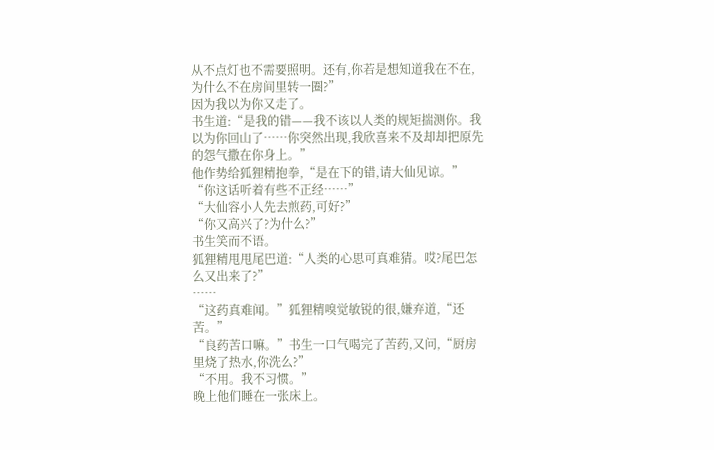从不点灯也不需要照明。还有,你若是想知道我在不在,为什么不在房间里转一圈?”
因为我以为你又走了。
书生道:“是我的错——我不该以人类的规矩揣测你。我以为你回山了……你突然出现,我欣喜来不及却却把原先的怨气撒在你身上。”
他作势给狐狸精抱拳,“是在下的错,请大仙见谅。”
“你这话听着有些不正经……”
“大仙容小人先去煎药,可好?”
“你又高兴了?为什么?”
书生笑而不语。
狐狸精甩甩尾巴道:“人类的心思可真难猜。哎?尾巴怎么又出来了?”
……
“这药真难闻。”狐狸精嗅觉敏锐的很,嫌弃道,“还苦。”
“良药苦口嘛。”书生一口气喝完了苦药,又问,“厨房里烧了热水,你洗么?”
“不用。我不习惯。”
晚上他们睡在一张床上。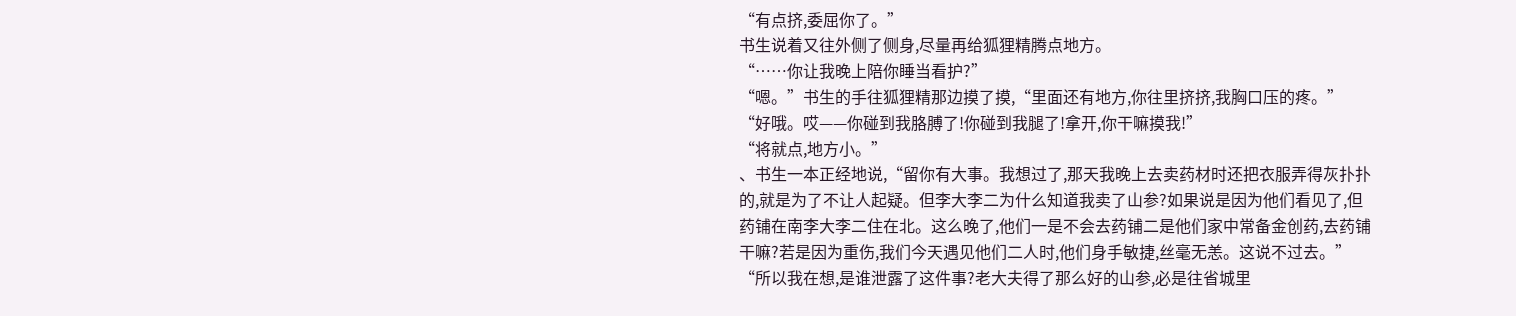“有点挤,委屈你了。”
书生说着又往外侧了侧身,尽量再给狐狸精腾点地方。
“……你让我晚上陪你睡当看护?”
“嗯。”书生的手往狐狸精那边摸了摸,“里面还有地方,你往里挤挤,我胸口压的疼。”
“好哦。哎——你碰到我胳膊了!你碰到我腿了!拿开,你干嘛摸我!”
“将就点,地方小。”
、书生一本正经地说,“留你有大事。我想过了,那天我晚上去卖药材时还把衣服弄得灰扑扑的,就是为了不让人起疑。但李大李二为什么知道我卖了山参?如果说是因为他们看见了,但药铺在南李大李二住在北。这么晚了,他们一是不会去药铺二是他们家中常备金创药,去药铺干嘛?若是因为重伤,我们今天遇见他们二人时,他们身手敏捷,丝毫无恙。这说不过去。”
“所以我在想,是谁泄露了这件事?老大夫得了那么好的山参,必是往省城里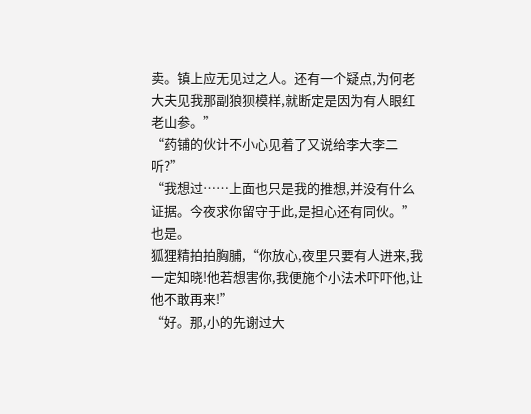卖。镇上应无见过之人。还有一个疑点,为何老大夫见我那副狼狈模样,就断定是因为有人眼红老山参。”
“药铺的伙计不小心见着了又说给李大李二听?”
“我想过……上面也只是我的推想,并没有什么证据。今夜求你留守于此,是担心还有同伙。”
也是。
狐狸精拍拍胸脯,“你放心,夜里只要有人进来,我一定知晓!他若想害你,我便施个小法术吓吓他,让他不敢再来!”
“好。那,小的先谢过大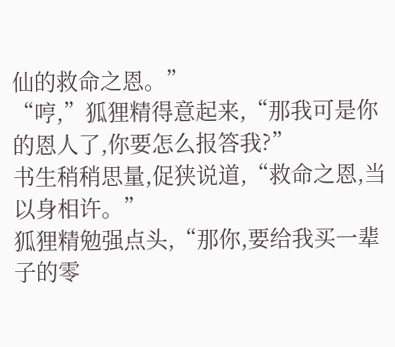仙的救命之恩。”
“哼,”狐狸精得意起来,“那我可是你的恩人了,你要怎么报答我?”
书生稍稍思量,促狭说道,“救命之恩,当以身相许。”
狐狸精勉强点头,“那你,要给我买一辈子的零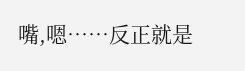嘴,嗯……反正就是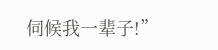伺候我一辈子!”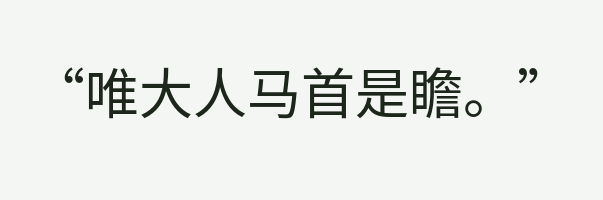“唯大人马首是瞻。”